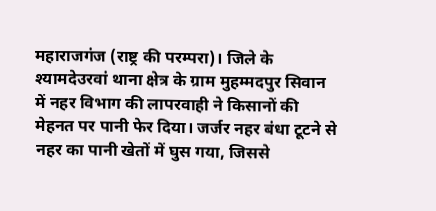महाराजगंज (राष्ट्र की परम्परा)। जिले के श्यामदेउरवां थाना क्षेत्र के ग्राम मुहम्मदपुर सिवान में नहर विभाग की लापरवाही ने किसानों की मेहनत पर पानी फेर दिया। जर्जर नहर बंधा टूटने से नहर का पानी खेतों में घुस गया, जिससे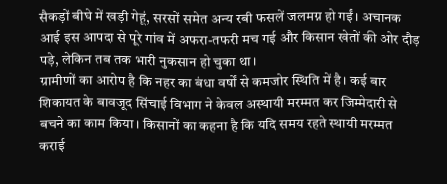सैकड़ों बीघे में खड़ी गेहूं, सरसों समेत अन्य रबी फसलें जलमग्न हो गईं। अचानक आई इस आपदा से पूरे गांव में अफरा-तफरी मच गई और किसान खेतों की ओर दौड़ पड़े, लेकिन तब तक भारी नुकसान हो चुका था।
ग्रामीणों का आरोप है कि नहर का बंधा वर्षों से कमजोर स्थिति में है। कई बार शिकायत के बावजूद सिंचाई विभाग ने केवल अस्थायी मरम्मत कर जिम्मेदारी से बचने का काम किया। किसानों का कहना है कि यदि समय रहते स्थायी मरम्मत कराई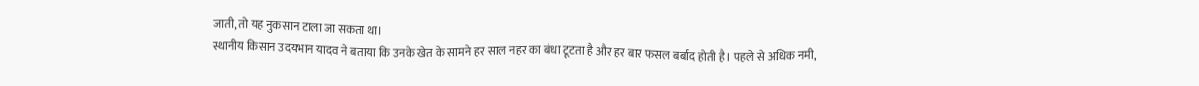जाती, तो यह नुकसान टाला जा सकता था।
स्थानीय किसान उदयभान यादव ने बताया कि उनके खेत के सामने हर साल नहर का बंधा टूटता है और हर बार फसल बर्बाद होती है। पहले से अधिक नमी,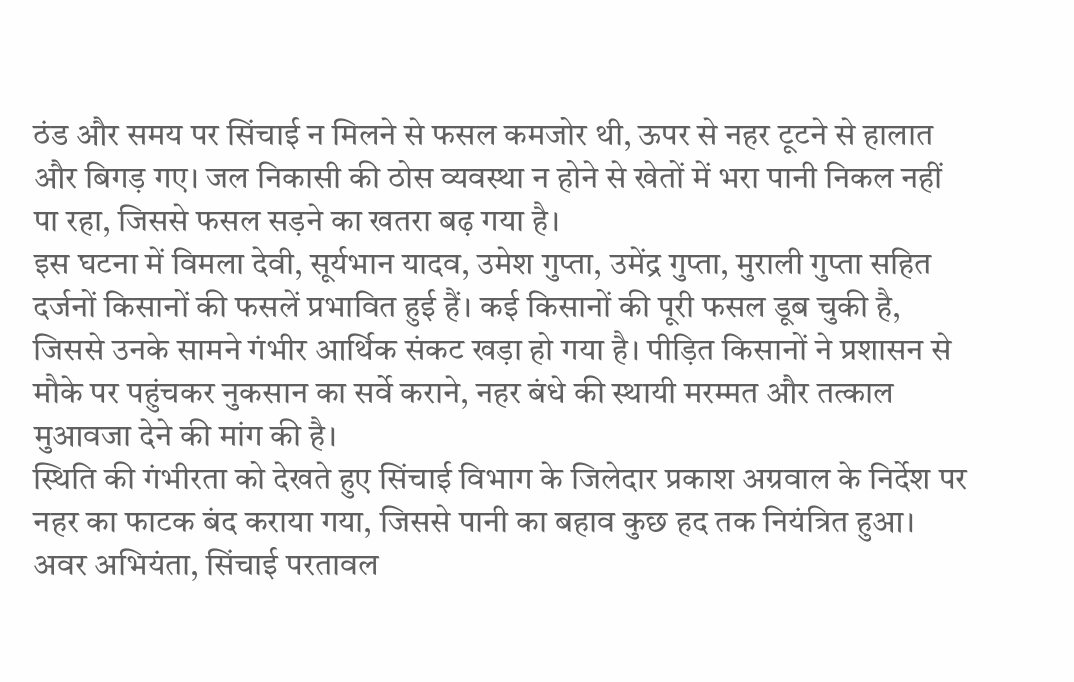ठंड और समय पर सिंचाई न मिलने से फसल कमजोर थी, ऊपर से नहर टूटने से हालात और बिगड़ गए। जल निकासी की ठोस व्यवस्था न होने से खेतों में भरा पानी निकल नहीं पा रहा, जिससे फसल सड़ने का खतरा बढ़ गया है।
इस घटना में विमला देवी, सूर्यभान यादव, उमेश गुप्ता, उमेंद्र गुप्ता, मुराली गुप्ता सहित दर्जनों किसानों की फसलें प्रभावित हुई हैं। कई किसानों की पूरी फसल डूब चुकी है, जिससे उनके सामने गंभीर आर्थिक संकट खड़ा हो गया है। पीड़ित किसानों ने प्रशासन से मौके पर पहुंचकर नुकसान का सर्वे कराने, नहर बंधे की स्थायी मरम्मत और तत्काल मुआवजा देने की मांग की है।
स्थिति की गंभीरता को देखते हुए सिंचाई विभाग के जिलेदार प्रकाश अग्रवाल के निर्देश पर नहर का फाटक बंद कराया गया, जिससे पानी का बहाव कुछ हद तक नियंत्रित हुआ।
अवर अभियंता, सिंचाई परतावल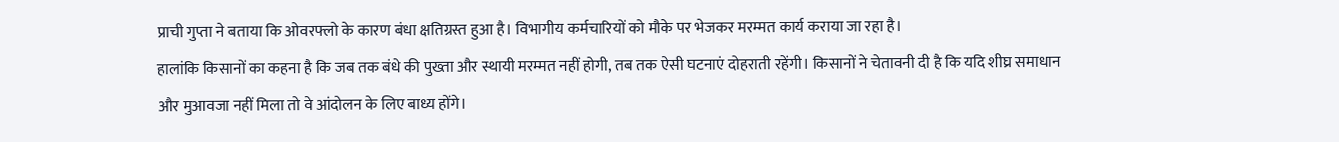प्राची गुप्ता ने बताया कि ओवरफ्लो के कारण बंधा क्षतिग्रस्त हुआ है। विभागीय कर्मचारियों को मौके पर भेजकर मरम्मत कार्य कराया जा रहा है।
हालांकि किसानों का कहना है कि जब तक बंधे की पुख्ता और स्थायी मरम्मत नहीं होगी, तब तक ऐसी घटनाएं दोहराती रहेंगी। किसानों ने चेतावनी दी है कि यदि शीघ्र समाधान और मुआवजा नहीं मिला तो वे आंदोलन के लिए बाध्य होंगे।